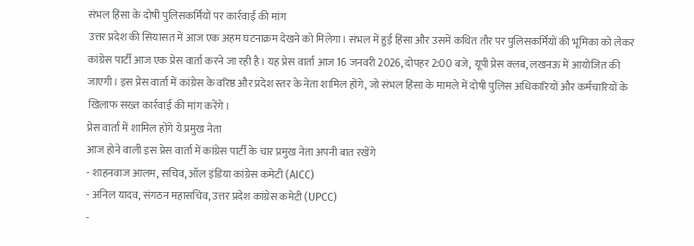संभल हिंसा के दोषी पुलिसकर्मियों पर कार्रवाई की मांग
उत्तर प्रदेश की सियासत में आज एक अहम घटनाक्रम देखने को मिलेगा। संभल में हुई हिंसा और उसमें कथित तौर पर पुलिसकर्मियों की भूमिका को लेकर कांग्रेस पार्टी आज एक प्रेस वार्ता करने जा रही है। यह प्रेस वार्ता आज 16 जनवरी 2026, दोपहर 2:00 बजे, यूपी प्रेस क्लब, लखनऊ में आयोजित की जाएगी। इस प्रेस वार्ता में कांग्रेस के वरिष्ठ और प्रदेश स्तर के नेता शामिल होंगे, जो संभल हिंसा के मामले में दोषी पुलिस अधिकारियों और कर्मचारियों के खिलाफ सख्त कार्रवाई की मांग करेंगे।
प्रेस वार्ता में शामिल होंगे ये प्रमुख नेता
आज होने वाली इस प्रेस वार्ता में कांग्रेस पार्टी के चार प्रमुख नेता अपनी बात रखेंगे
- शाहनवाज आलम, सचिव, ऑल इंडिया कांग्रेस कमेटी (AICC)
- अनिल यादव, संगठन महासचिव, उत्तर प्रदेश कांग्रेस कमेटी (UPCC)
-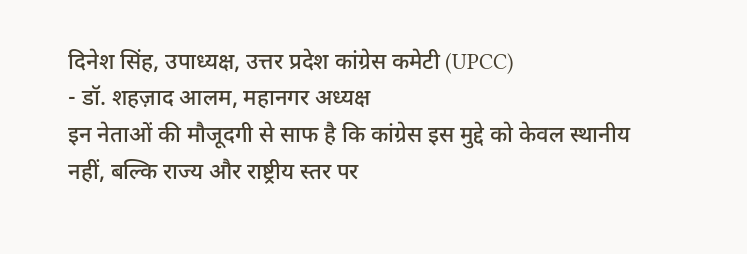दिनेश सिंह, उपाध्यक्ष, उत्तर प्रदेश कांग्रेस कमेटी (UPCC)
- डॉ. शहज़ाद आलम, महानगर अध्यक्ष
इन नेताओं की मौजूदगी से साफ है कि कांग्रेस इस मुद्दे को केवल स्थानीय नहीं, बल्कि राज्य और राष्ट्रीय स्तर पर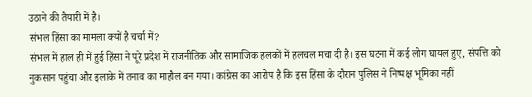उठाने की तैयारी में है।
संभल हिंसा का मामला क्यों है चर्चा में?
संभल में हाल ही में हुई हिंसा ने पूरे प्रदेश में राजनीतिक और सामाजिक हलकों में हलचल मचा दी है। इस घटना में कई लोग घायल हुए, संपत्ति को नुकसान पहुंचा और इलाके में तनाव का माहौल बन गया। कांग्रेस का आरोप है कि इस हिंसा के दौरान पुलिस ने निष्पक्ष भूमिका नहीं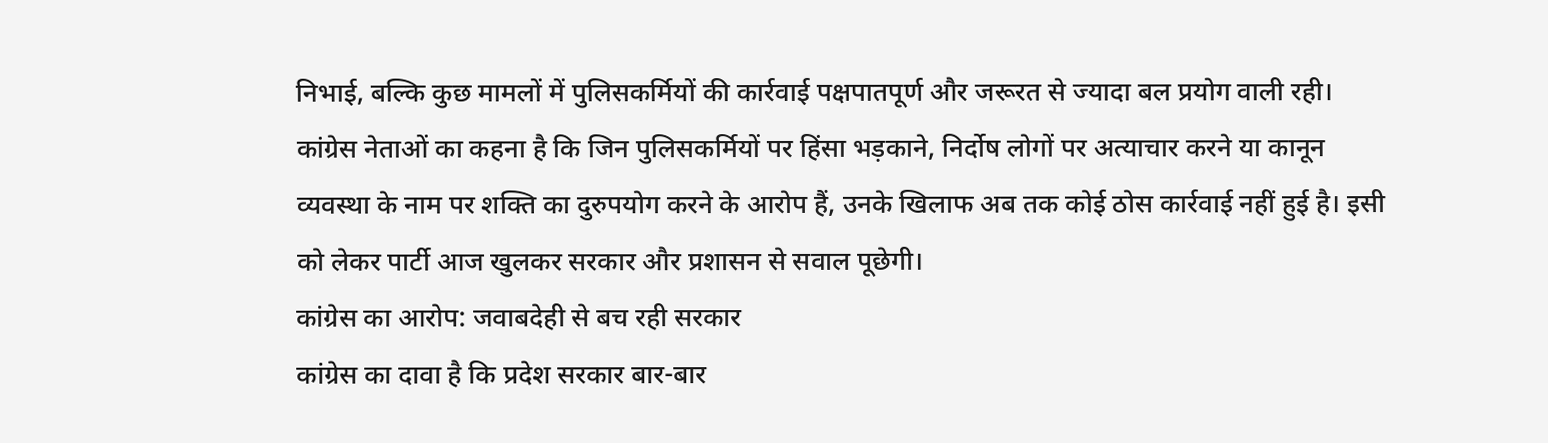निभाई, बल्कि कुछ मामलों में पुलिसकर्मियों की कार्रवाई पक्षपातपूर्ण और जरूरत से ज्यादा बल प्रयोग वाली रही। कांग्रेस नेताओं का कहना है कि जिन पुलिसकर्मियों पर हिंसा भड़काने, निर्दोष लोगों पर अत्याचार करने या कानून व्यवस्था के नाम पर शक्ति का दुरुपयोग करने के आरोप हैं, उनके खिलाफ अब तक कोई ठोस कार्रवाई नहीं हुई है। इसी को लेकर पार्टी आज खुलकर सरकार और प्रशासन से सवाल पूछेगी।
कांग्रेस का आरोप: जवाबदेही से बच रही सरकार
कांग्रेस का दावा है कि प्रदेश सरकार बार-बार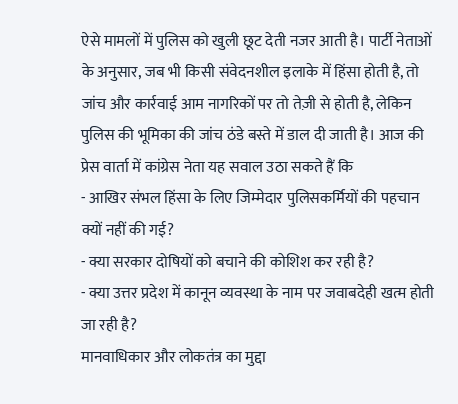ऐसे मामलों में पुलिस को खुली छूट देती नजर आती है। पार्टी नेताओं के अनुसार, जब भी किसी संवेदनशील इलाके में हिंसा होती है, तो जांच और कार्रवाई आम नागरिकों पर तो तेज़ी से होती है, लेकिन पुलिस की भूमिका की जांच ठंडे बस्ते में डाल दी जाती है। आज की प्रेस वार्ता में कांग्रेस नेता यह सवाल उठा सकते हैं कि
- आखिर संभल हिंसा के लिए जिम्मेदार पुलिसकर्मियों की पहचान क्यों नहीं की गई?
- क्या सरकार दोषियों को बचाने की कोशिश कर रही है?
- क्या उत्तर प्रदेश में कानून व्यवस्था के नाम पर जवाबदेही खत्म होती जा रही है?
मानवाधिकार और लोकतंत्र का मुद्दा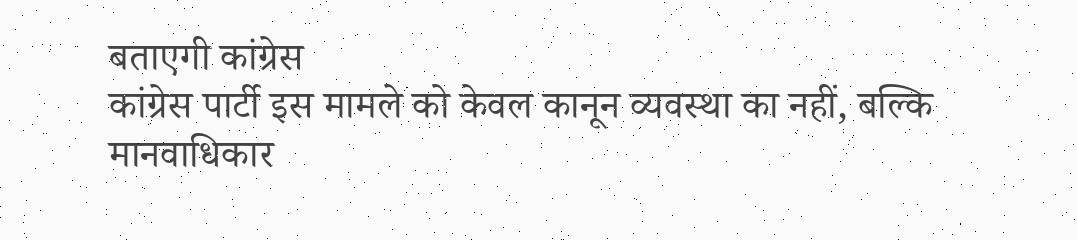बताएगी कांग्रेस
कांग्रेस पार्टी इस मामले को केवल कानून व्यवस्था का नहीं, बल्कि मानवाधिकार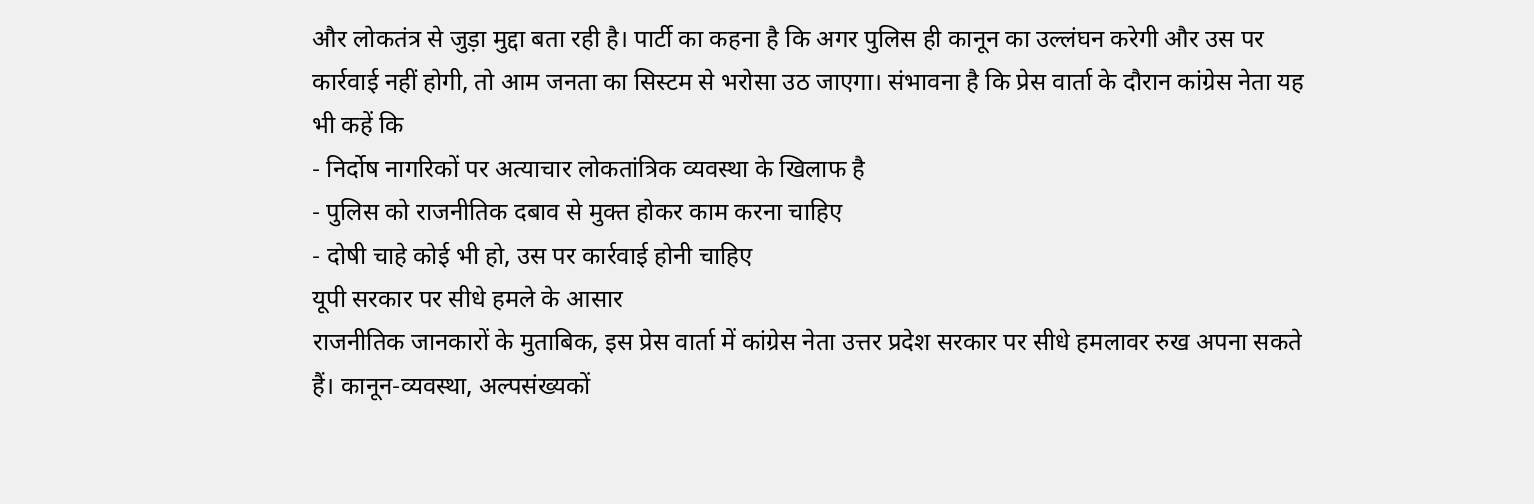और लोकतंत्र से जुड़ा मुद्दा बता रही है। पार्टी का कहना है कि अगर पुलिस ही कानून का उल्लंघन करेगी और उस पर कार्रवाई नहीं होगी, तो आम जनता का सिस्टम से भरोसा उठ जाएगा। संभावना है कि प्रेस वार्ता के दौरान कांग्रेस नेता यह भी कहें कि
- निर्दोष नागरिकों पर अत्याचार लोकतांत्रिक व्यवस्था के खिलाफ है
- पुलिस को राजनीतिक दबाव से मुक्त होकर काम करना चाहिए
- दोषी चाहे कोई भी हो, उस पर कार्रवाई होनी चाहिए
यूपी सरकार पर सीधे हमले के आसार
राजनीतिक जानकारों के मुताबिक, इस प्रेस वार्ता में कांग्रेस नेता उत्तर प्रदेश सरकार पर सीधे हमलावर रुख अपना सकते हैं। कानून-व्यवस्था, अल्पसंख्यकों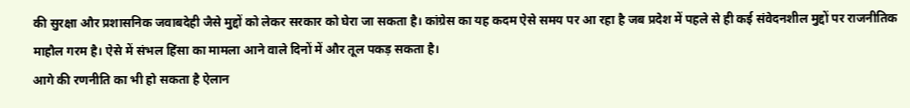की सुरक्षा और प्रशासनिक जवाबदेही जैसे मुद्दों को लेकर सरकार को घेरा जा सकता है। कांग्रेस का यह कदम ऐसे समय पर आ रहा है जब प्रदेश में पहले से ही कई संवेदनशील मुद्दों पर राजनीतिक माहौल गरम है। ऐसे में संभल हिंसा का मामला आने वाले दिनों में और तूल पकड़ सकता है।
आगे की रणनीति का भी हो सकता है ऐलान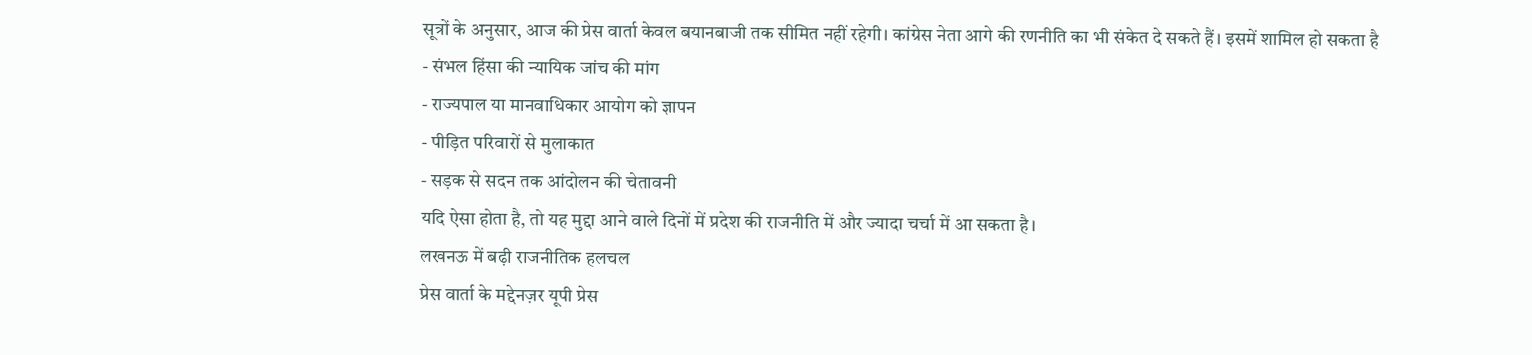सूत्रों के अनुसार, आज की प्रेस वार्ता केवल बयानबाजी तक सीमित नहीं रहेगी। कांग्रेस नेता आगे की रणनीति का भी संकेत दे सकते हैं। इसमें शामिल हो सकता है
- संभल हिंसा की न्यायिक जांच की मांग
- राज्यपाल या मानवाधिकार आयोग को ज्ञापन
- पीड़ित परिवारों से मुलाकात
- सड़क से सदन तक आंदोलन की चेतावनी
यदि ऐसा होता है, तो यह मुद्दा आने वाले दिनों में प्रदेश की राजनीति में और ज्यादा चर्चा में आ सकता है।
लखनऊ में बढ़ी राजनीतिक हलचल
प्रेस वार्ता के मद्देनज़र यूपी प्रेस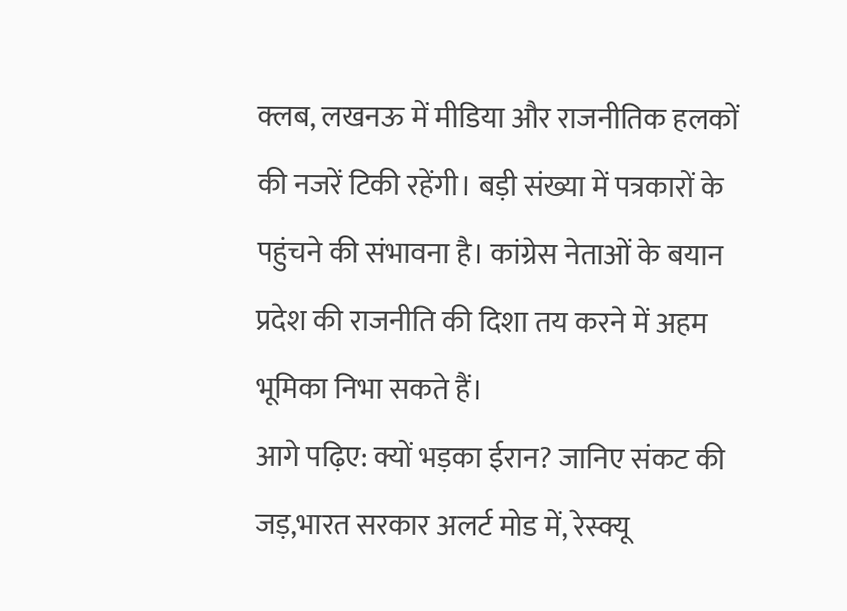क्लब, लखनऊ में मीडिया और राजनीतिक हलकों की नजरें टिकी रहेंगी। बड़ी संख्या में पत्रकारों के पहुंचने की संभावना है। कांग्रेस नेताओं के बयान प्रदेश की राजनीति की दिशा तय करने में अहम भूमिका निभा सकते हैं।
आगे पढ़िए: क्यों भड़का ईरान? जानिए संकट की जड़,भारत सरकार अलर्ट मोड में, रेस्क्यू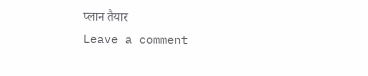प्लान तैयार
Leave a comment